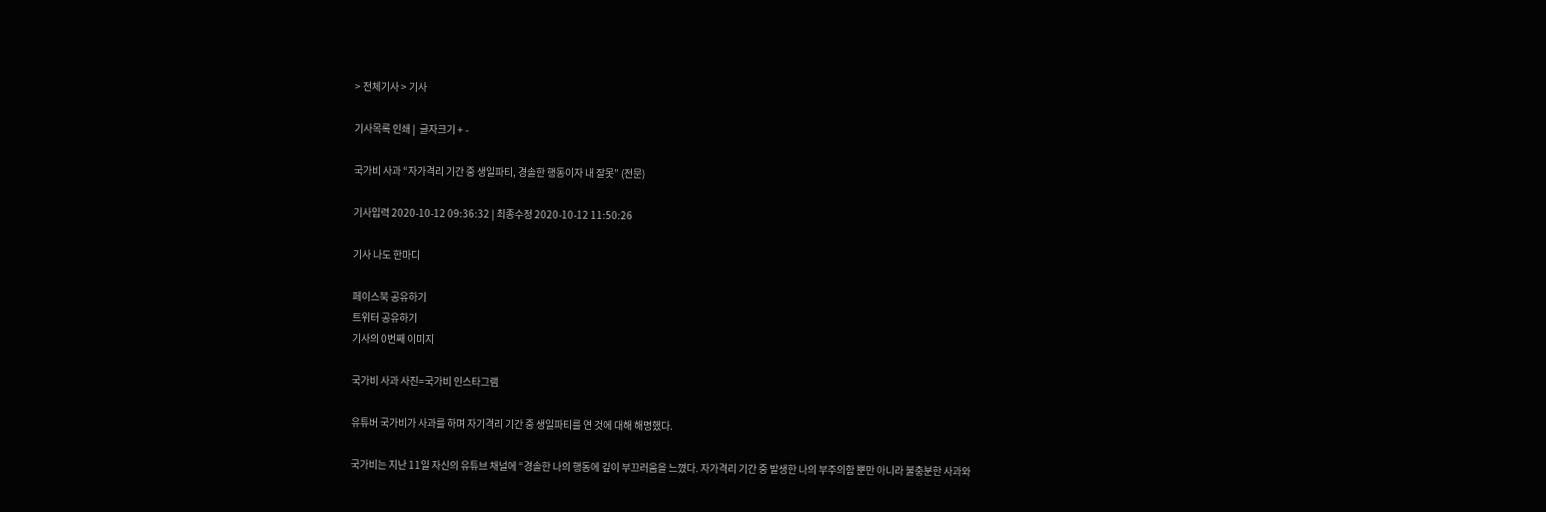> 전체기사 > 기사

기사목록 인쇄 |  글자크기 + -

국가비 사과 “자가격리 기간 중 생일파티, 경솔한 행동이자 내 잘못” (전문)

기사입력 2020-10-12 09:36:32 | 최종수정 2020-10-12 11:50:26

기사 나도 한마디

페이스북 공유하기
트위터 공유하기
기사의 0번째 이미지

국가비 사과 사진=국가비 인스타그램

유튜버 국가비가 사과를 하며 자기격리 기간 중 생일파티를 연 것에 대해 해명했다.

국가비는 지난 11일 자신의 유튜브 채널에 “경솔한 나의 행동에 깊이 부끄러움을 느꼈다. 자가격리 기간 중 발생한 나의 부주의함 뿐만 아니라 불충분한 사과와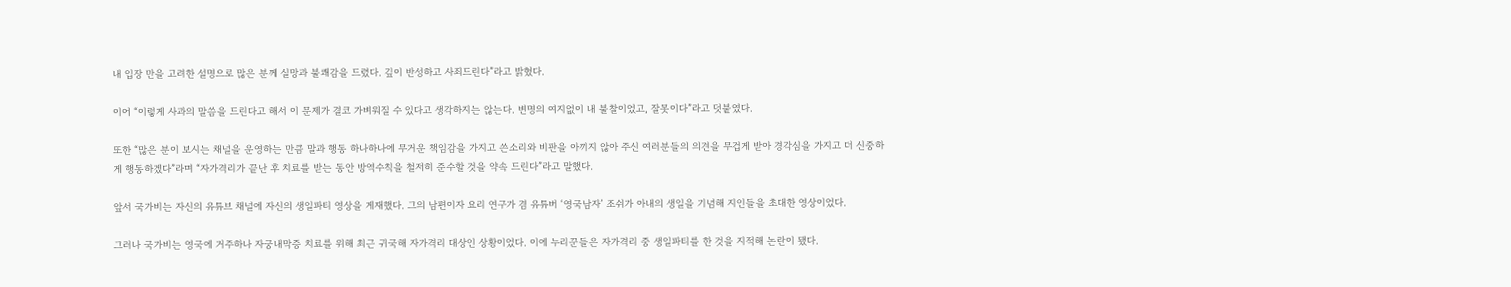내 입장 만을 고려한 설명으로 많은 분께 실망과 불쾌감을 드렸다. 깊이 반성하고 사죄드린다”라고 밝혔다.

이어 “이렇게 사과의 말씀을 드린다고 해서 이 문제가 결코 가벼워질 수 있다고 생각하지는 않는다. 변명의 여지없이 내 불찰이었고, 잘못이다”라고 덧붙였다.

또한 “많은 분이 보시는 채널을 운영하는 만큼 말과 행동 하나하나에 무거운 책임감을 가지고 쓴소리와 비판을 아끼지 않아 주신 여러분들의 의견을 무겁게 받아 경각심을 가지고 더 신중하게 행동하겠다”라며 “자가격리가 끝난 후 치료를 받는 동안 방역수칙을 철저히 준수할 것을 약속 드린다”라고 말했다.

앞서 국가비는 자신의 유튜브 채널에 자신의 생일파티 영상을 게재했다. 그의 남편이자 요리 연구가 겸 유튜버 ‘영국남자’ 조쉬가 아내의 생일을 기념해 지인들을 초대한 영상이었다.

그러나 국가비는 영국에 거주하나 자궁내막증 치료를 위해 최근 귀국해 자가격리 대상인 상황이었다. 이에 누리꾼들은 자가격리 중 생일파티를 한 것을 지적해 논란이 됐다.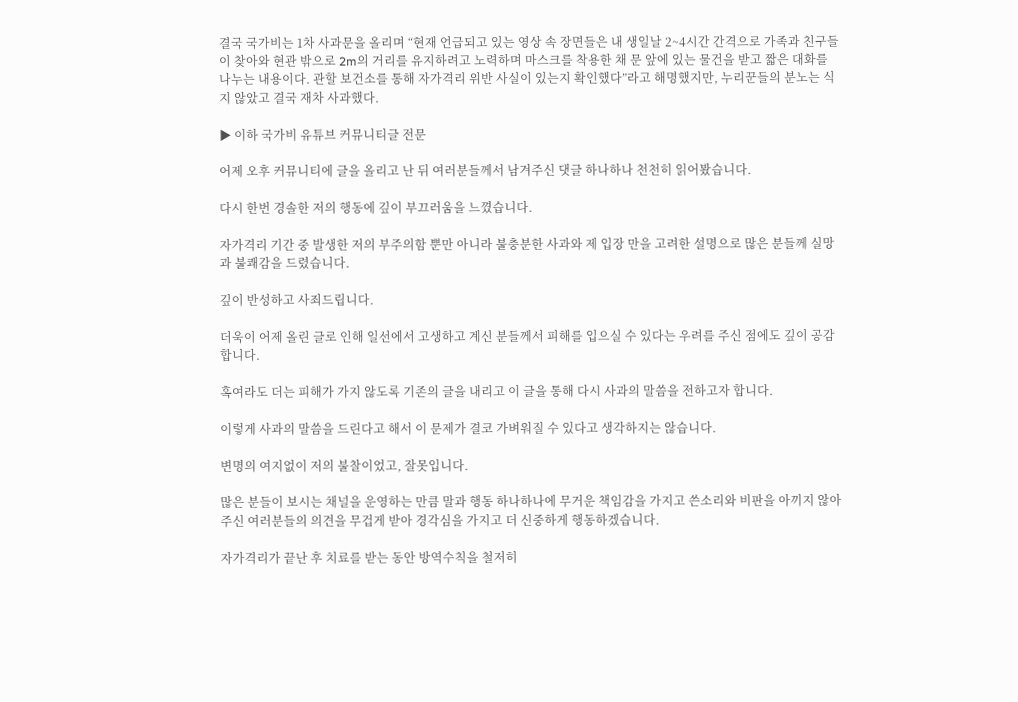결국 국가비는 1차 사과문을 올리며 “현재 언급되고 있는 영상 속 장면들은 내 생일날 2~4시간 간격으로 가족과 친구들이 찾아와 현관 밖으로 2m의 거리를 유지하려고 노력하며 마스크를 착용한 채 문 앞에 있는 물건을 받고 짧은 대화를 나누는 내용이다. 관할 보건소를 통해 자가격리 위반 사실이 있는지 확인했다”라고 해명했지만, 누리꾼들의 분노는 식지 않았고 결국 재차 사과했다.

▶ 이하 국가비 유튜브 커뮤니티글 전문

어제 오후 커뮤니티에 글을 올리고 난 뒤 여러분들께서 남겨주신 댓글 하나하나 천천히 읽어봤습니다.

다시 한번 경솔한 저의 행동에 깊이 부끄러움을 느꼈습니다.

자가격리 기간 중 발생한 저의 부주의함 뿐만 아니라 불충분한 사과와 제 입장 만을 고려한 설명으로 많은 분들께 실망과 불쾌감을 드렸습니다.

깊이 반성하고 사죄드립니다.

더욱이 어제 올린 글로 인해 일선에서 고생하고 계신 분들께서 피해를 입으실 수 있다는 우려를 주신 점에도 깊이 공감합니다.

혹여라도 더는 피해가 가지 않도록 기존의 글을 내리고 이 글을 통해 다시 사과의 말씀을 전하고자 합니다.

이렇게 사과의 말씀을 드린다고 해서 이 문제가 결코 가벼워질 수 있다고 생각하지는 않습니다.

변명의 여지없이 저의 불찰이었고, 잘못입니다.

많은 분들이 보시는 채널을 운영하는 만큼 말과 행동 하나하나에 무거운 책임감을 가지고 쓴소리와 비판을 아끼지 않아 주신 여러분들의 의견을 무겁게 받아 경각심을 가지고 더 신중하게 행동하겠습니다.

자가격리가 끝난 후 치료를 받는 동안 방역수칙을 철저히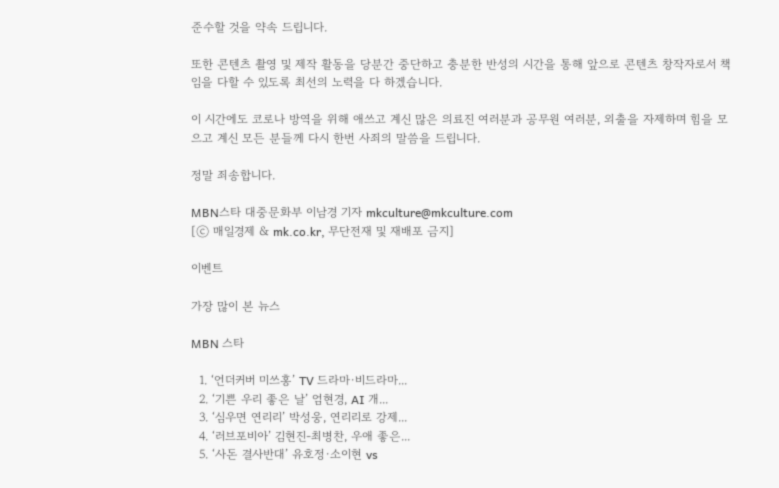준수할 것을 약속 드립니다.

또한 콘텐츠 촬영 및 제작 활동을 당분간 중단하고 충분한 반성의 시간을 통해 앞으로 콘텐츠 창작자로서 책임을 다할 수 있도록 최선의 노력을 다 하겠습니다.

이 시간에도 코로나 방역을 위해 애쓰고 계신 많은 의료진 여러분과 공무원 여러분, 외출을 자제하며 힘을 모으고 계신 모든 분들께 다시 한번 사죄의 말씀을 드립니다.

정말 죄송합니다.

MBN스타 대중문화부 이남경 기자 mkculture@mkculture.com
[ⓒ 매일경제 & mk.co.kr, 무단전재 및 재배포 금지]

이벤트

가장 많이 본 뉴스

MBN 스타

  1. ‘언더커버 미쓰홍’ TV 드라마·비드라마...
  2. ‘기쁜 우리 좋은 날’ 엄현경, AI 개...
  3. ‘심우면 연리리’ 박성웅, 연리리로 강제...
  4. ‘러브포비아’ 김현진-최병찬, 우애 좋은...
  5. ‘사돈 결사반대’ 유호정·소이현 vs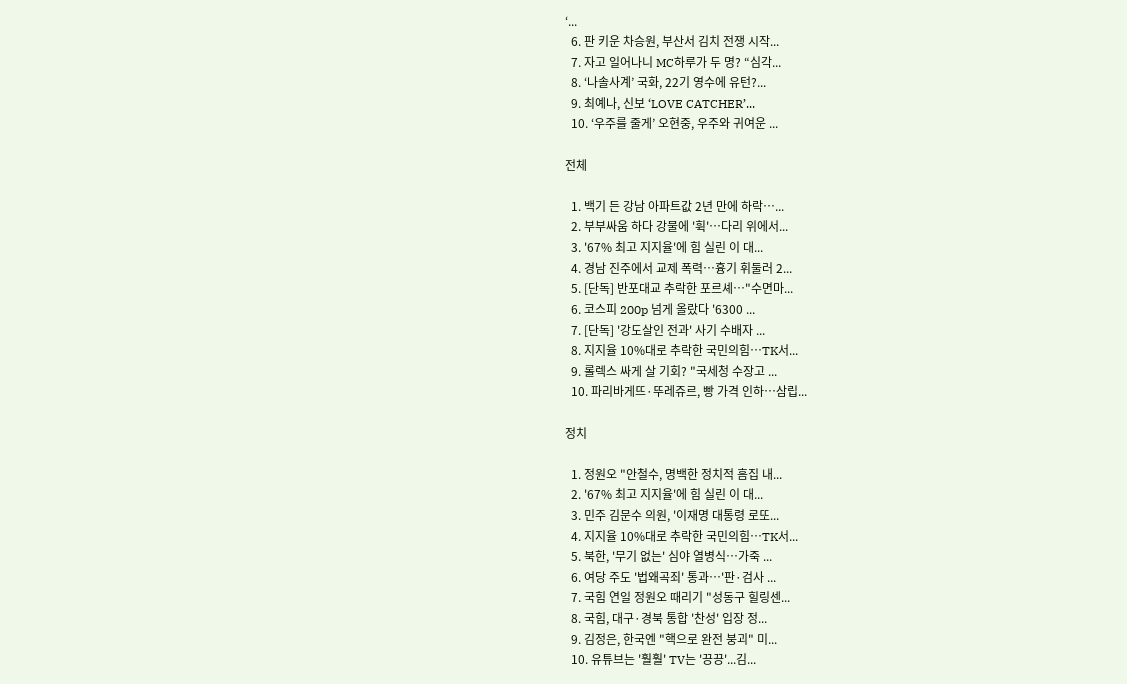‘...
  6. 판 키운 차승원, 부산서 김치 전쟁 시작...
  7. 자고 일어나니 MC하루가 두 명? “심각...
  8. ‘나솔사계’ 국화, 22기 영수에 유턴?...
  9. 최예나, 신보 ‘LOVE CATCHER’...
  10. ‘우주를 줄게’ 오현중, 우주와 귀여운 ...

전체

  1. 백기 든 강남 아파트값 2년 만에 하락…...
  2. 부부싸움 하다 강물에 '휙'…다리 위에서...
  3. '67% 최고 지지율'에 힘 실린 이 대...
  4. 경남 진주에서 교제 폭력…흉기 휘둘러 2...
  5. [단독] 반포대교 추락한 포르셰…"수면마...
  6. 코스피 200p 넘게 올랐다 '6300 ...
  7. [단독] '강도살인 전과' 사기 수배자 ...
  8. 지지율 10%대로 추락한 국민의힘…TK서...
  9. 롤렉스 싸게 살 기회? "국세청 수장고 ...
  10. 파리바게뜨·뚜레쥬르, 빵 가격 인하…삼립...

정치

  1. 정원오 "안철수, 명백한 정치적 흠집 내...
  2. '67% 최고 지지율'에 힘 실린 이 대...
  3. 민주 김문수 의원, '이재명 대통령 로또...
  4. 지지율 10%대로 추락한 국민의힘…TK서...
  5. 북한, '무기 없는' 심야 열병식…가죽 ...
  6. 여당 주도 '법왜곡죄' 통과…'판·검사 ...
  7. 국힘 연일 정원오 때리기 "성동구 힐링센...
  8. 국힘, 대구·경북 통합 '찬성' 입장 정...
  9. 김정은, 한국엔 "핵으로 완전 붕괴" 미...
  10. 유튜브는 '훨훨' TV는 '끙끙'...김...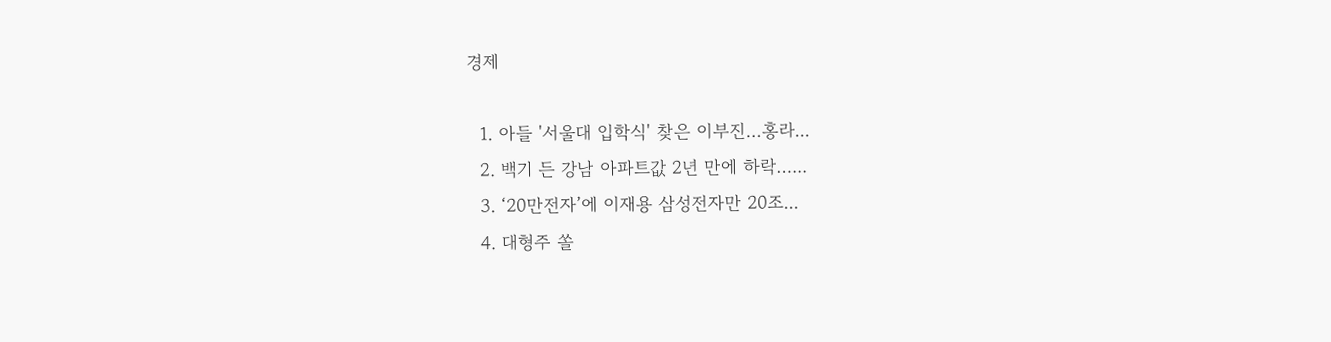경제

  1. 아들 '서울대 입학식' 찾은 이부진…홍라...
  2. 백기 든 강남 아파트값 2년 만에 하락…...
  3. ‘20만전자’에 이재용 삼성전자만 20조...
  4. 대형주 쏠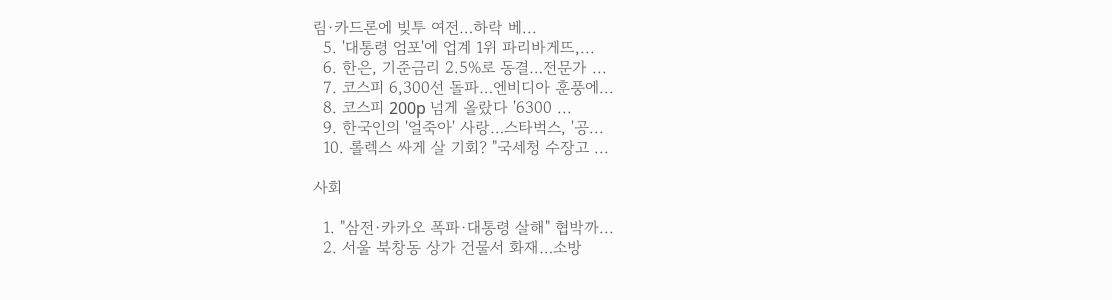림·카드론에 빚투 여전…하락 베...
  5. '대통령 엄포'에 업계 1위 파리바게뜨,...
  6. 한은, 기준금리 2.5%로 동결…전문가 ...
  7. 코스피 6,300선 돌파…엔비디아 훈풍에...
  8. 코스피 200p 넘게 올랐다 '6300 ...
  9. 한국인의 '얼죽아' 사랑…스타벅스, '공...
  10. 롤렉스 싸게 살 기회? "국세청 수장고 ...

사회

  1. "삼전·카카오 폭파·대통령 살해" 협박까...
  2. 서울 북창동 상가 건물서 화재…소방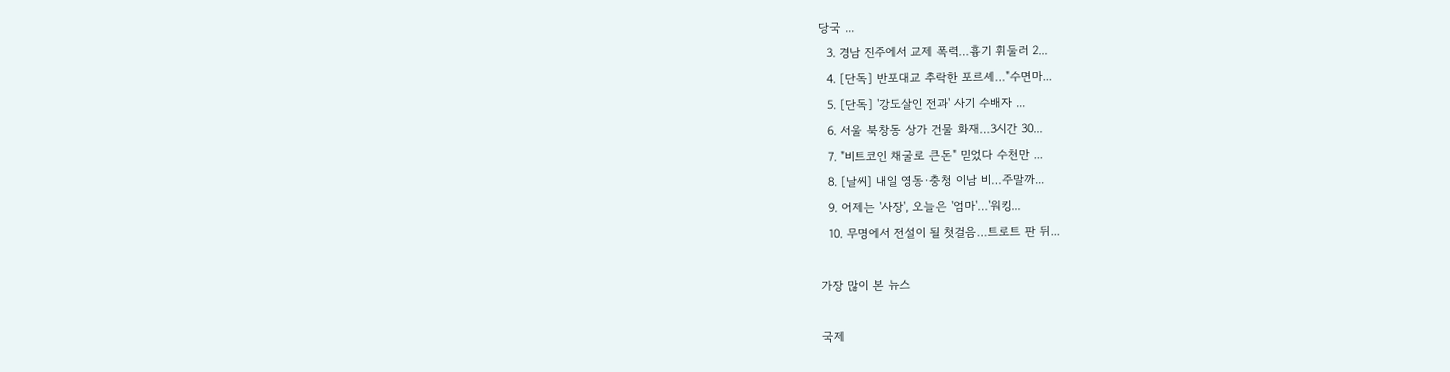당국 ...
  3. 경남 진주에서 교제 폭력…흉기 휘둘러 2...
  4. [단독] 반포대교 추락한 포르셰…"수면마...
  5. [단독] '강도살인 전과' 사기 수배자 ...
  6. 서울 북창동 상가 건물 화재…3시간 30...
  7. "비트코인 채굴로 큰돈" 믿었다 수천만 ...
  8. [날씨] 내일 영동·충청 이남 비…주말까...
  9. 어제는 '사장', 오늘은 '엄마'…'워킹...
  10. 무명에서 전설이 될 첫걸음…트로트 판 뒤...

가장 많이 본 뉴스

국제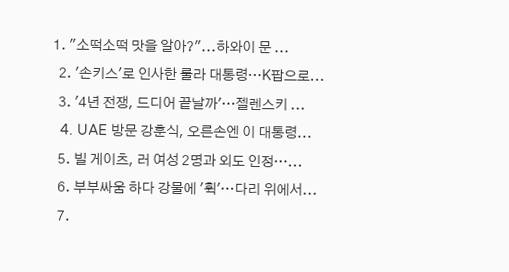1. "소떡소떡 맛을 알아?"...하와이 문 ...
  2. '손키스'로 인사한 룰라 대통령…K팝으로...
  3. '4년 전쟁, 드디어 끝날까'…젤렌스키 ...
  4. UAE 방문 강훈식, 오른손엔 이 대통령...
  5. 빌 게이츠, 러 여성 2명과 외도 인정…...
  6. 부부싸움 하다 강물에 '휙'…다리 위에서...
  7.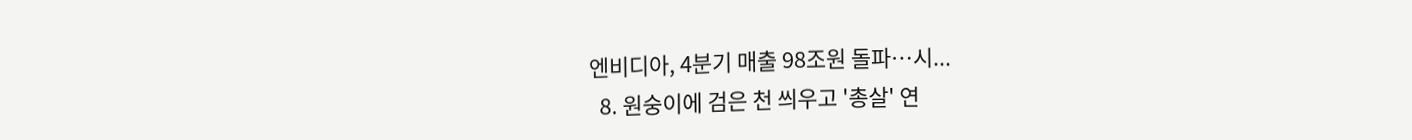엔비디아, 4분기 매출 98조원 돌파…시...
  8. 원숭이에 검은 천 씌우고 '총살' 연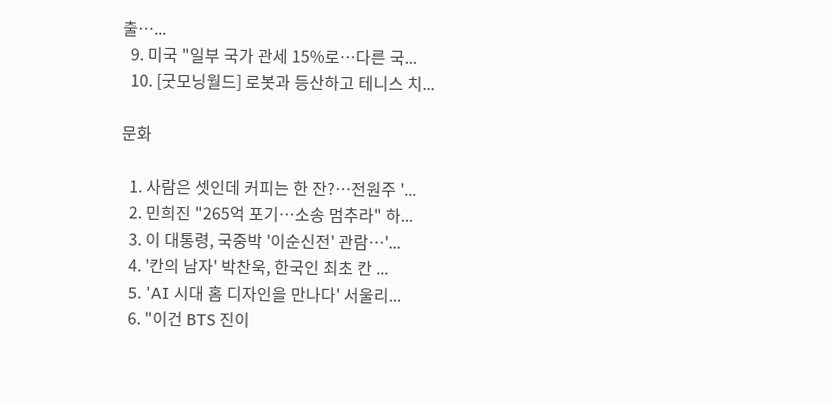출…...
  9. 미국 "일부 국가 관세 15%로…다른 국...
  10. [굿모닝월드] 로봇과 등산하고 테니스 치...

문화

  1. 사람은 셋인데 커피는 한 잔?…전원주 '...
  2. 민희진 "265억 포기…소송 멈추라" 하...
  3. 이 대통령, 국중박 '이순신전' 관람…'...
  4. '칸의 남자' 박찬욱, 한국인 최초 칸 ...
  5. 'AI 시대 홈 디자인을 만나다' 서울리...
  6. "이건 BTS 진이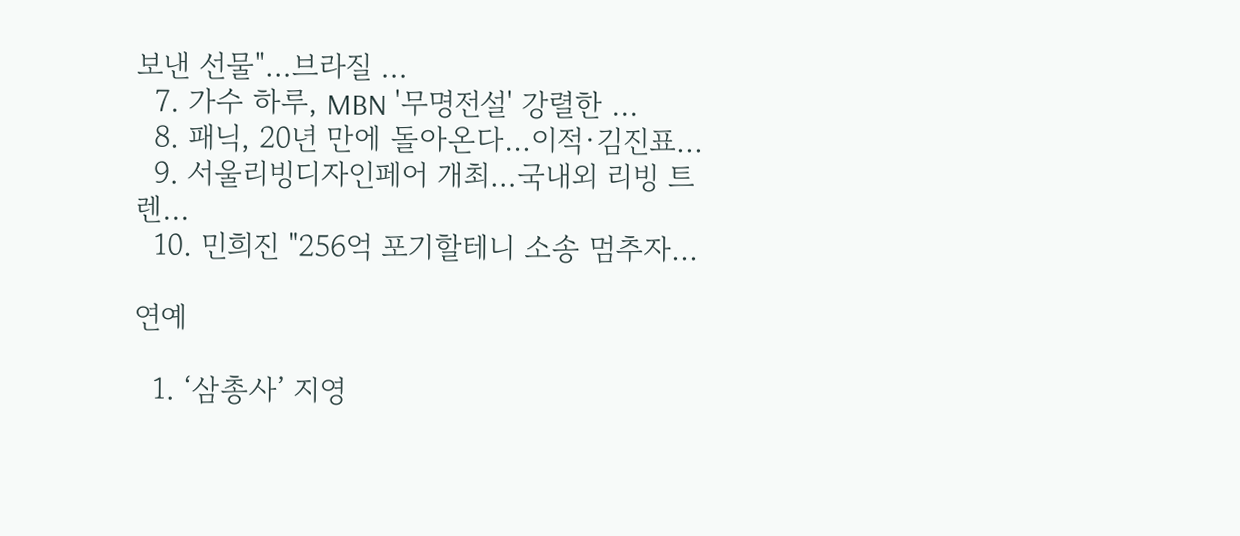보낸 선물"…브라질 ...
  7. 가수 하루, MBN '무명전설' 강렬한 ...
  8. 패닉, 20년 만에 돌아온다…이적·김진표...
  9. 서울리빙디자인페어 개최…국내외 리빙 트렌...
  10. 민희진 "256억 포기할테니 소송 멈추자...

연예

  1. ‘삼총사’ 지영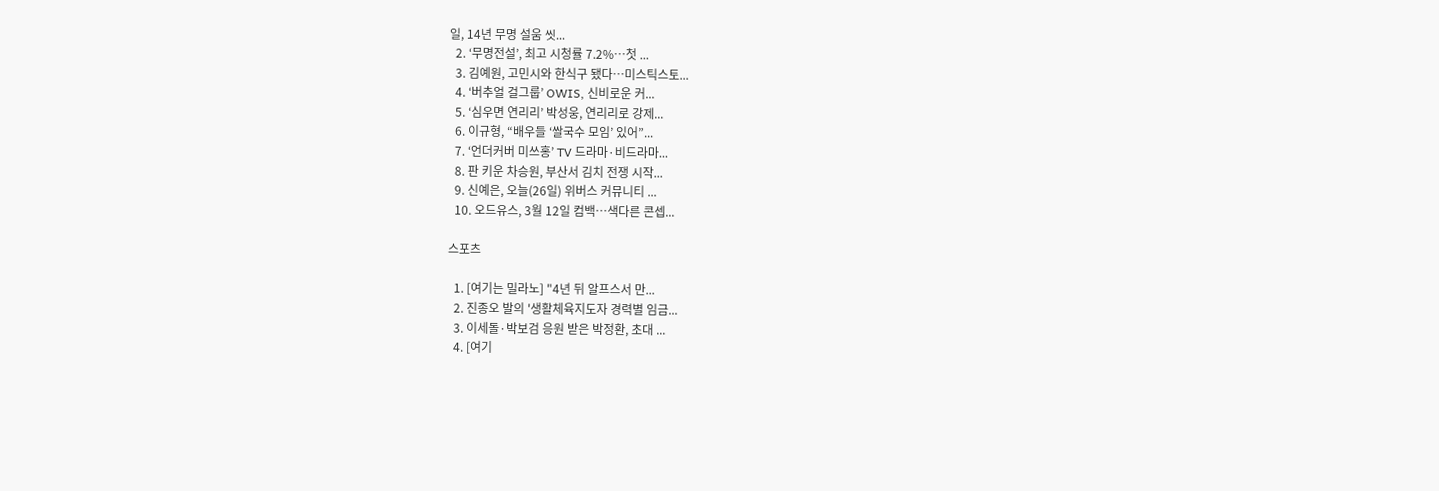일, 14년 무명 설움 씻...
  2. ‘무명전설’, 최고 시청률 7.2%…첫 ...
  3. 김예원, 고민시와 한식구 됐다…미스틱스토...
  4. ‘버추얼 걸그룹’ OWIS, 신비로운 커...
  5. ‘심우면 연리리’ 박성웅, 연리리로 강제...
  6. 이규형, “배우들 ‘쌀국수 모임’ 있어”...
  7. ‘언더커버 미쓰홍’ TV 드라마·비드라마...
  8. 판 키운 차승원, 부산서 김치 전쟁 시작...
  9. 신예은, 오늘(26일) 위버스 커뮤니티 ...
  10. 오드유스, 3월 12일 컴백…색다른 콘셉...

스포츠

  1. [여기는 밀라노] "4년 뒤 알프스서 만...
  2. 진종오 발의 '생활체육지도자 경력별 임금...
  3. 이세돌·박보검 응원 받은 박정환, 초대 ...
  4. [여기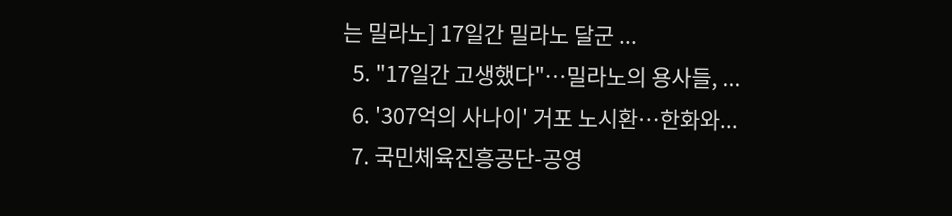는 밀라노] 17일간 밀라노 달군 ...
  5. "17일간 고생했다"…밀라노의 용사들, ...
  6. '307억의 사나이' 거포 노시환…한화와...
  7. 국민체육진흥공단-공영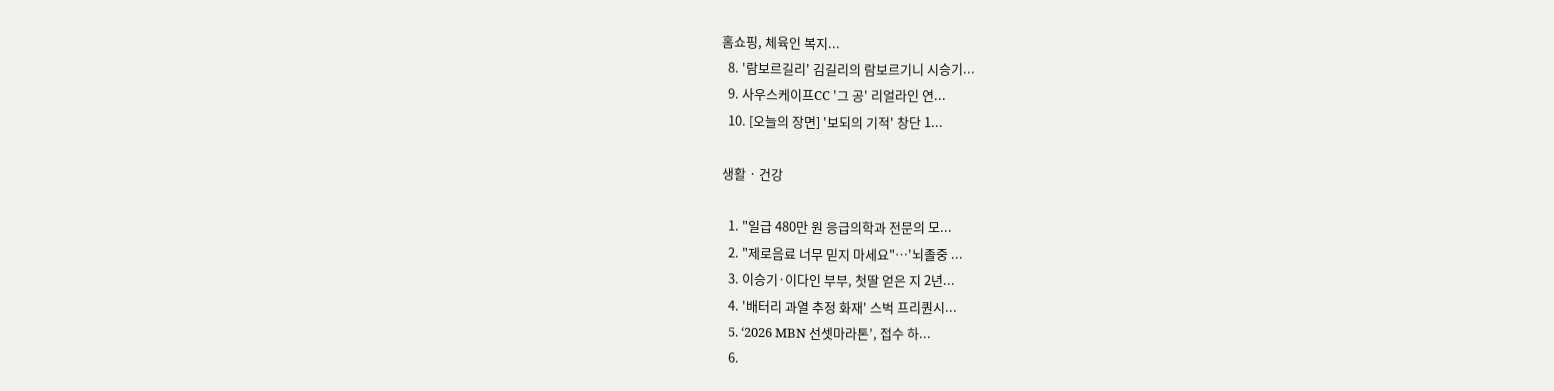홈쇼핑, 체육인 복지...
  8. '람보르길리' 김길리의 람보르기니 시승기...
  9. 사우스케이프CC '그 공' 리얼라인 연...
  10. [오늘의 장면] '보되의 기적' 창단 1...

생활 · 건강

  1. "일급 480만 원 응급의학과 전문의 모...
  2. "제로음료 너무 믿지 마세요"…'뇌졸중 ...
  3. 이승기·이다인 부부, 첫딸 얻은 지 2년...
  4. '배터리 과열 추정 화재' 스벅 프리퀀시...
  5. ‘2026 MBN 선셋마라톤’, 접수 하...
  6.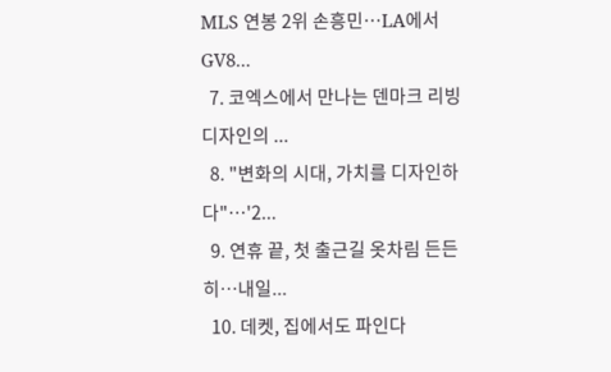MLS 연봉 2위 손흥민…LA에서 GV8...
  7. 코엑스에서 만나는 덴마크 리빙 디자인의 ...
  8. "변화의 시대, 가치를 디자인하다"…'2...
  9. 연휴 끝, 첫 출근길 옷차림 든든히…내일...
  10. 데켓, 집에서도 파인다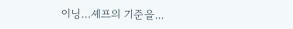이닝…셰프의 기준을...